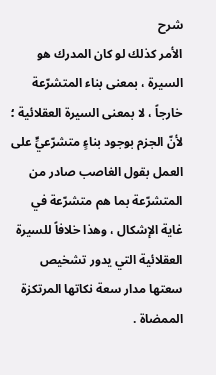شرح
الأمر كذلك لو كان المدرك هو السيرة ، بمعنى بناء المتشرّعة خارجاً ، لا بمعنى السيرة العقلائية ؛ لأنّ الجزم بوجود بناءٍ متشرّعيٍّ على العمل بقول الغاصب صادر من المتشرّعة بما هم متشرّعة في غاية الإشكال ، وهذا خلافاً للسيرة العقلائية التي يدور تشخيص سعتها مدار سعة نكاتها المرتكزة الممضاة .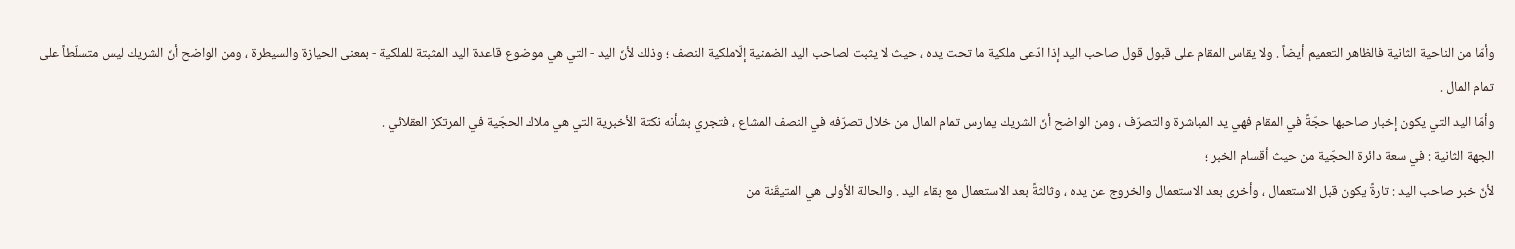وأمّا من الناحية الثانية فالظاهر التعميم أيضاً . ولا يقاس المقام على قبول قول صاحب اليد إذا ادّعى ملكية ما تحت يده ، حيث لا يثبت لصاحب اليد الضمنية إلّاملكية النصف ؛ وذلك لأنّ اليد - التي هي موضوع قاعدة اليد المثبتة للملكية - بمعنى الحيازة والسيطرة ، ومن الواضح أنّ الشريك ليس متسلّطاً على تمام المال .
وأمّا اليد التي يكون إخبار صاحبها حجّةً في المقام فهي يد المباشرة والتصرّف ، ومن الواضح أنّ الشريك يمارس تمام المال من خلال تصرّفه في النصف المشاع ، فتجري بشأنه نكتة الأخبرية التي هي ملاك الحجّية في المرتكز العقلائي .
الجهة الثانية : في سعة دائرة الحجّية من حيث أقسام الخبر ؛
لأنّ خبر صاحب اليد : تارةً يكون قبل الاستعمال ، وأخرى بعد الاستعمال والخروج عن يده ، وثالثةً بعد الاستعمال مع بقاء اليد . والحالة الأولى هي المتيقّنة من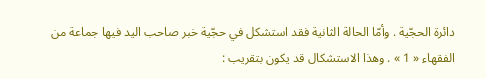دائرة الحجّية . وأمّا الحالة الثانية فقد استشكل في حجّية خبر صاحب اليد فيها جماعة من الفقهاء « 1 » . وهذا الاستشكال قد يكون بتقريب :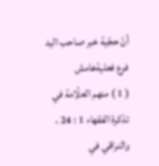أنّ حجّية خبر صاحب اليد فرع فعليةهامش
( 1 ) منهم العلّامة في تذكرة الفقهاء 1 : 24 ، والنراقي في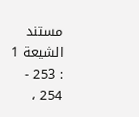مستند الشيعة 1 : 253 - 254 ،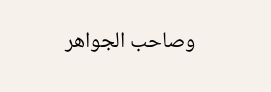وصاحب الجواهر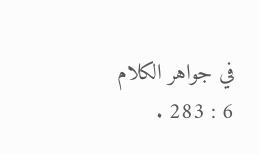في جواهر الكلام 6 : 283 .